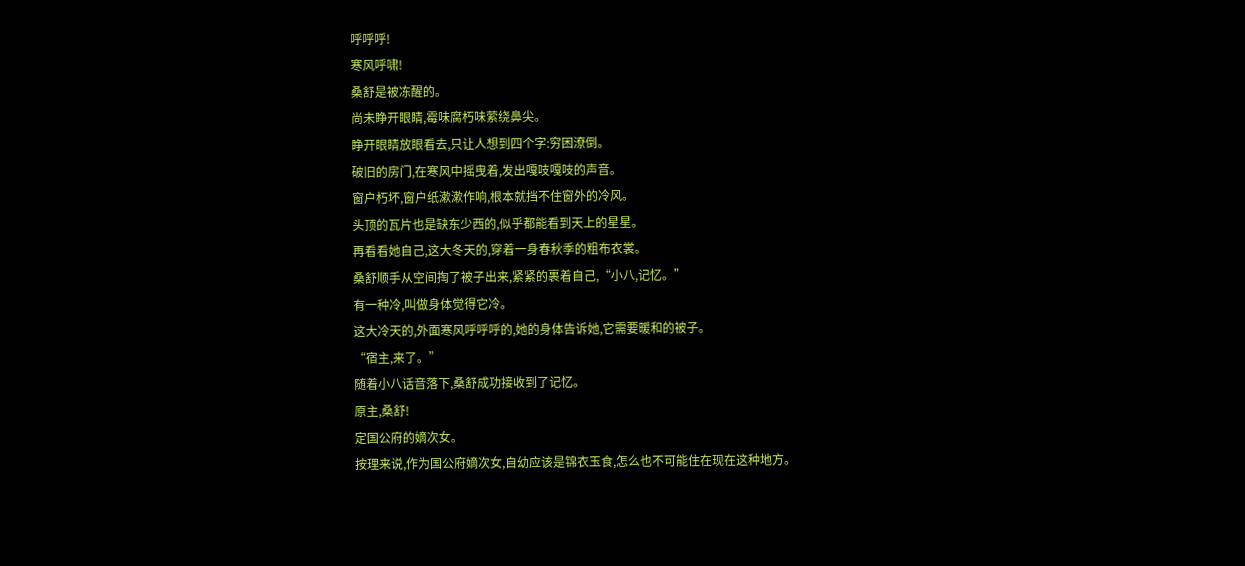呼呼呼!
寒风呼啸!
桑舒是被冻醒的。
尚未睁开眼睛,霉味腐朽味萦绕鼻尖。
睁开眼睛放眼看去,只让人想到四个字:穷困潦倒。
破旧的房门,在寒风中摇曳着,发出嘎吱嘎吱的声音。
窗户朽坏,窗户纸漱漱作响,根本就挡不住窗外的冷风。
头顶的瓦片也是缺东少西的,似乎都能看到天上的星星。
再看看她自己,这大冬天的,穿着一身春秋季的粗布衣裳。
桑舒顺手从空间掏了被子出来,紧紧的裹着自己,“小八,记忆。”
有一种冷,叫做身体觉得它冷。
这大冷天的,外面寒风呼呼呼的,她的身体告诉她,它需要暖和的被子。
“宿主,来了。”
随着小八话音落下,桑舒成功接收到了记忆。
原主,桑舒!
定国公府的嫡次女。
按理来说,作为国公府嫡次女,自幼应该是锦衣玉食,怎么也不可能住在现在这种地方。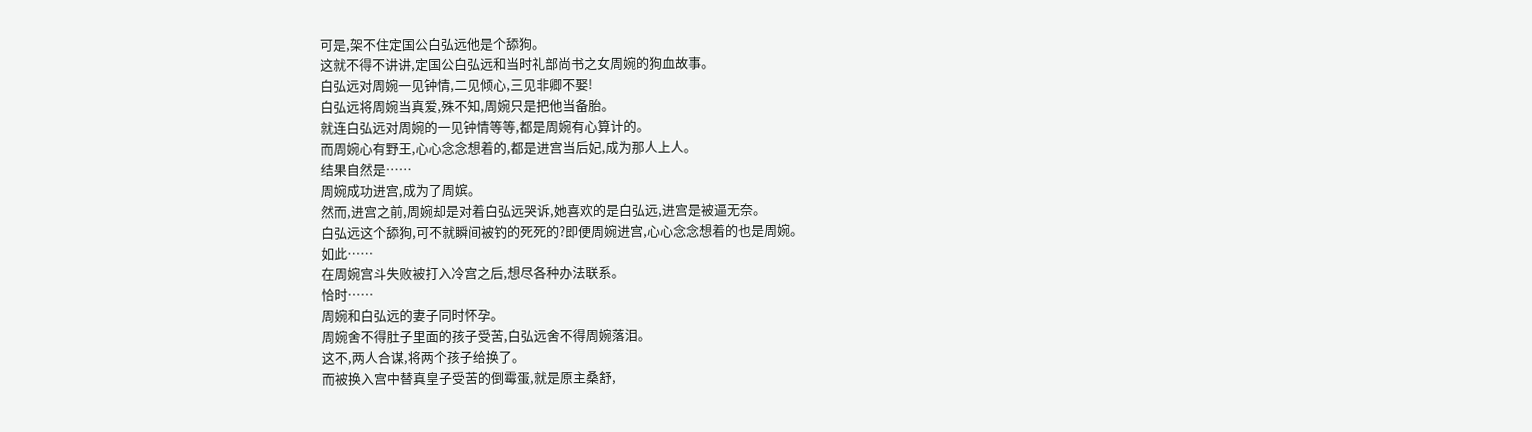可是,架不住定国公白弘远他是个舔狗。
这就不得不讲讲,定国公白弘远和当时礼部尚书之女周婉的狗血故事。
白弘远对周婉一见钟情,二见倾心,三见非卿不娶!
白弘远将周婉当真爱,殊不知,周婉只是把他当备胎。
就连白弘远对周婉的一见钟情等等,都是周婉有心算计的。
而周婉心有野王,心心念念想着的,都是进宫当后妃,成为那人上人。
结果自然是……
周婉成功进宫,成为了周嫔。
然而,进宫之前,周婉却是对着白弘远哭诉,她喜欢的是白弘远,进宫是被逼无奈。
白弘远这个舔狗,可不就瞬间被钓的死死的?即便周婉进宫,心心念念想着的也是周婉。
如此……
在周婉宫斗失败被打入冷宫之后,想尽各种办法联系。
恰时……
周婉和白弘远的妻子同时怀孕。
周婉舍不得肚子里面的孩子受苦,白弘远舍不得周婉落泪。
这不,两人合谋,将两个孩子给换了。
而被换入宫中替真皇子受苦的倒霉蛋,就是原主桑舒,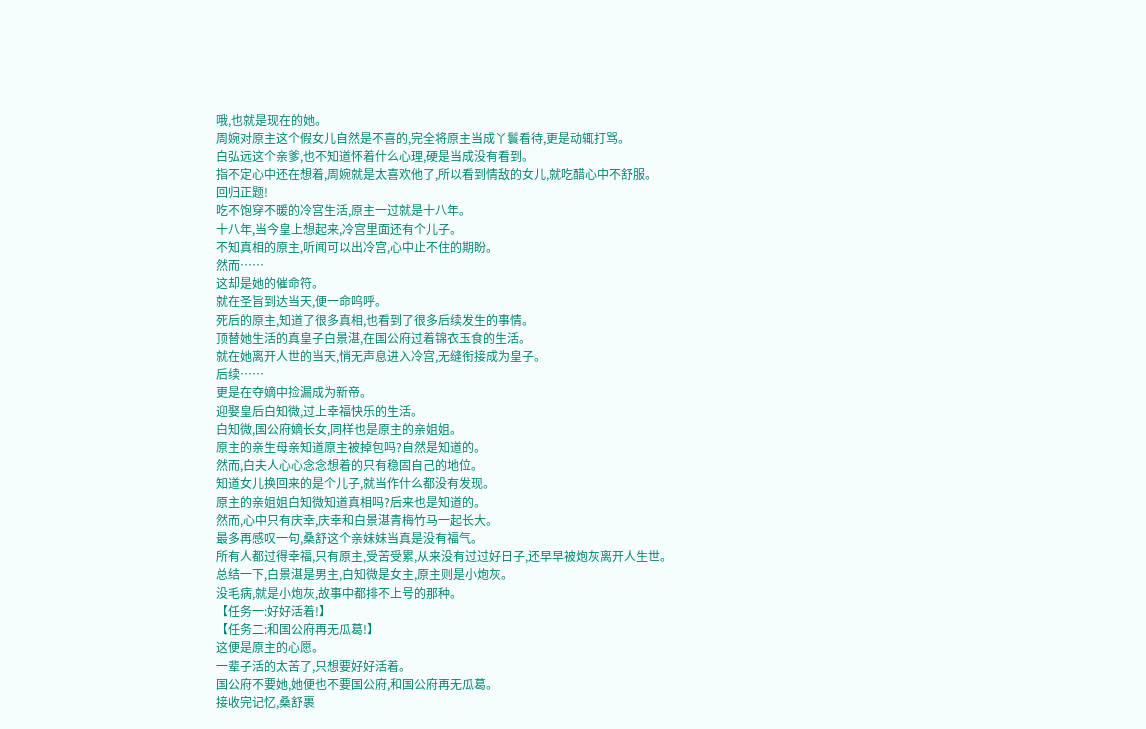哦,也就是现在的她。
周婉对原主这个假女儿自然是不喜的,完全将原主当成丫鬟看待,更是动辄打骂。
白弘远这个亲爹,也不知道怀着什么心理,硬是当成没有看到。
指不定心中还在想着,周婉就是太喜欢他了,所以看到情敌的女儿,就吃醋心中不舒服。
回归正题!
吃不饱穿不暖的冷宫生活,原主一过就是十八年。
十八年,当今皇上想起来,冷宫里面还有个儿子。
不知真相的原主,听闻可以出冷宫,心中止不住的期盼。
然而……
这却是她的催命符。
就在圣旨到达当天,便一命呜呼。
死后的原主,知道了很多真相,也看到了很多后续发生的事情。
顶替她生活的真皇子白景湛,在国公府过着锦衣玉食的生活。
就在她离开人世的当天,悄无声息进入冷宫,无缝衔接成为皇子。
后续……
更是在夺嫡中捡漏成为新帝。
迎娶皇后白知微,过上幸福快乐的生活。
白知微,国公府嫡长女,同样也是原主的亲姐姐。
原主的亲生母亲知道原主被掉包吗?自然是知道的。
然而,白夫人心心念念想着的只有稳固自己的地位。
知道女儿换回来的是个儿子,就当作什么都没有发现。
原主的亲姐姐白知微知道真相吗?后来也是知道的。
然而,心中只有庆幸,庆幸和白景湛青梅竹马一起长大。
最多再感叹一句,桑舒这个亲妹妹当真是没有福气。
所有人都过得幸福,只有原主,受苦受累,从来没有过过好日子,还早早被炮灰离开人生世。
总结一下,白景湛是男主,白知微是女主,原主则是小炮灰。
没毛病,就是小炮灰,故事中都排不上号的那种。
【任务一:好好活着!】
【任务二:和国公府再无瓜葛!】
这便是原主的心愿。
一辈子活的太苦了,只想要好好活着。
国公府不要她,她便也不要国公府,和国公府再无瓜葛。
接收完记忆,桑舒裹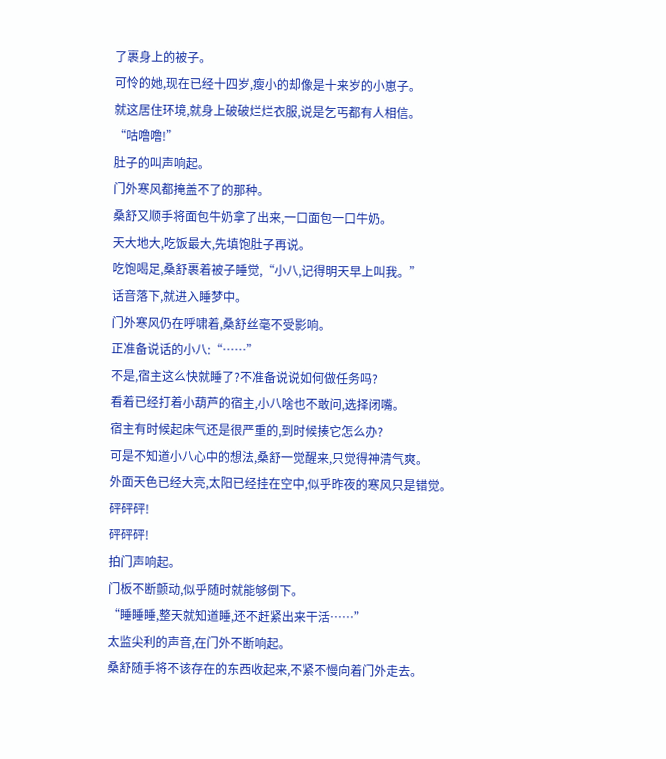了裹身上的被子。
可怜的她,现在已经十四岁,瘦小的却像是十来岁的小崽子。
就这居住环境,就身上破破烂烂衣服,说是乞丐都有人相信。
“咕噜噜!”
肚子的叫声响起。
门外寒风都掩盖不了的那种。
桑舒又顺手将面包牛奶拿了出来,一口面包一口牛奶。
天大地大,吃饭最大,先填饱肚子再说。
吃饱喝足,桑舒裹着被子睡觉,“小八,记得明天早上叫我。”
话音落下,就进入睡梦中。
门外寒风仍在呼啸着,桑舒丝毫不受影响。
正准备说话的小八:“……”
不是,宿主这么快就睡了?不准备说说如何做任务吗?
看着已经打着小葫芦的宿主,小八啥也不敢问,选择闭嘴。
宿主有时候起床气还是很严重的,到时候揍它怎么办?
可是不知道小八心中的想法,桑舒一觉醒来,只觉得神清气爽。
外面天色已经大亮,太阳已经挂在空中,似乎昨夜的寒风只是错觉。
砰砰砰!
砰砰砰!
拍门声响起。
门板不断颤动,似乎随时就能够倒下。
“睡睡睡,整天就知道睡,还不赶紧出来干活……”
太监尖利的声音,在门外不断响起。
桑舒随手将不该存在的东西收起来,不紧不慢向着门外走去。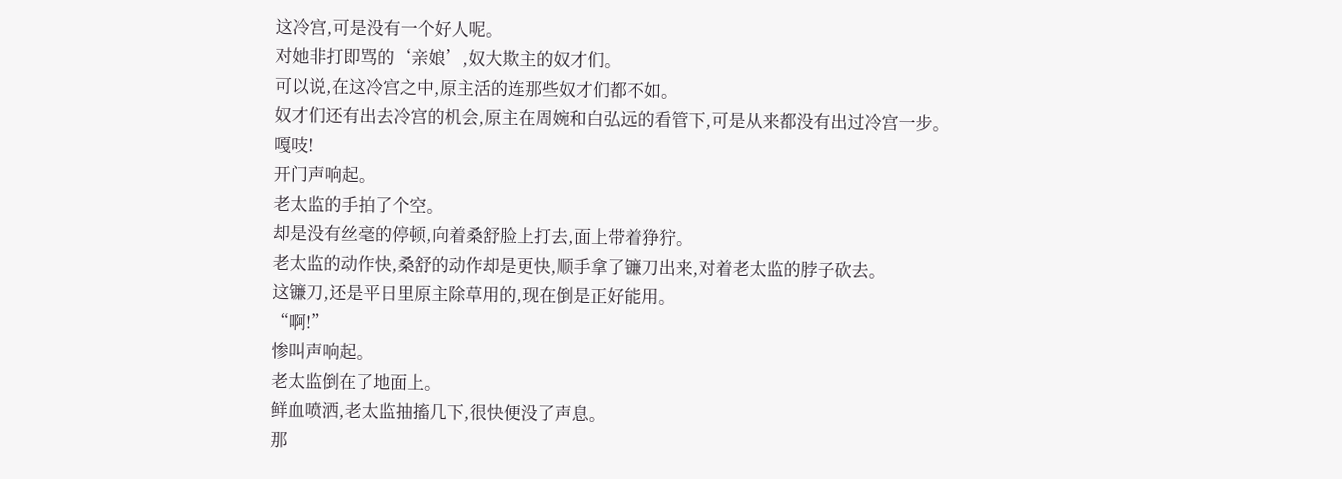这冷宫,可是没有一个好人呢。
对她非打即骂的‘亲娘’,奴大欺主的奴才们。
可以说,在这冷宫之中,原主活的连那些奴才们都不如。
奴才们还有出去冷宫的机会,原主在周婉和白弘远的看管下,可是从来都没有出过冷宫一步。
嘎吱!
开门声响起。
老太监的手拍了个空。
却是没有丝毫的停顿,向着桑舒脸上打去,面上带着狰狞。
老太监的动作快,桑舒的动作却是更快,顺手拿了镰刀出来,对着老太监的脖子砍去。
这镰刀,还是平日里原主除草用的,现在倒是正好能用。
“啊!”
惨叫声响起。
老太监倒在了地面上。
鲜血喷洒,老太监抽搐几下,很快便没了声息。
那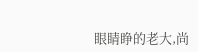眼睛睁的老大,尚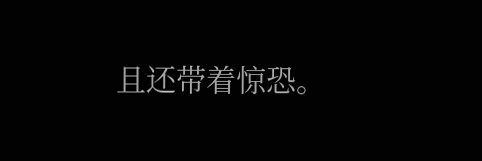且还带着惊恐。